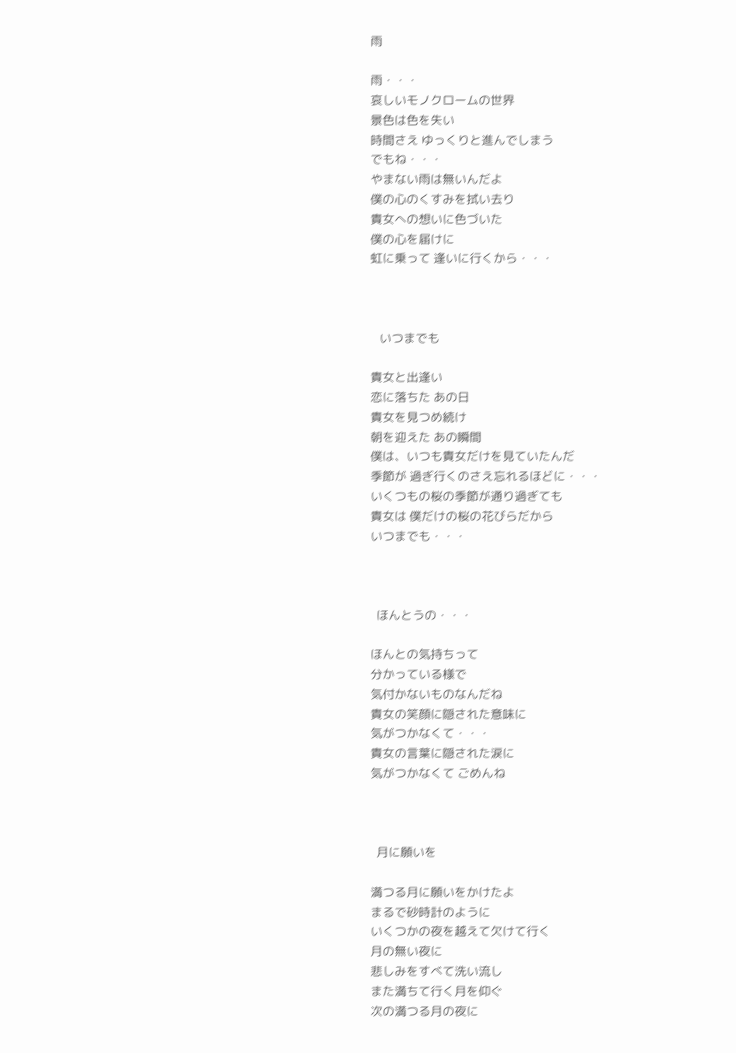雨

雨・・・
哀しいモノクロームの世界
景色は色を失い
時間さえ ゆっくりと進んでしまう
でもね・・・
やまない雨は無いんだよ
僕の心のくすみを拭い去り
貴女への想いに色づいた
僕の心を届けに
虹に乗って 逢いに行くから・・・



   いつまでも

貴女と出逢い
恋に落ちた あの日
貴女を見つめ続け
朝を迎えた あの瞬間
僕は、いつも貴女だけを見ていたんだ
季節が 過ぎ行くのさえ忘れるほどに・・・
いくつもの桜の季節が通り過ぎても
貴女は 僕だけの桜の花びらだから
いつまでも・・・



  ほんとうの・・・

ほんとの気持ちって
分かっている様で
気付かないものなんだね
貴女の笑顔に隠された意味に
気がつかなくて・・・
貴女の言葉に隠された涙に
気がつかなくて ごめんね



  月に願いを

満つる月に願いをかけたよ
まるで砂時計のように
いくつかの夜を越えて欠けて行く
月の無い夜に
悲しみをすべて洗い流し
また満ちて行く月を仰ぐ
次の満つる月の夜に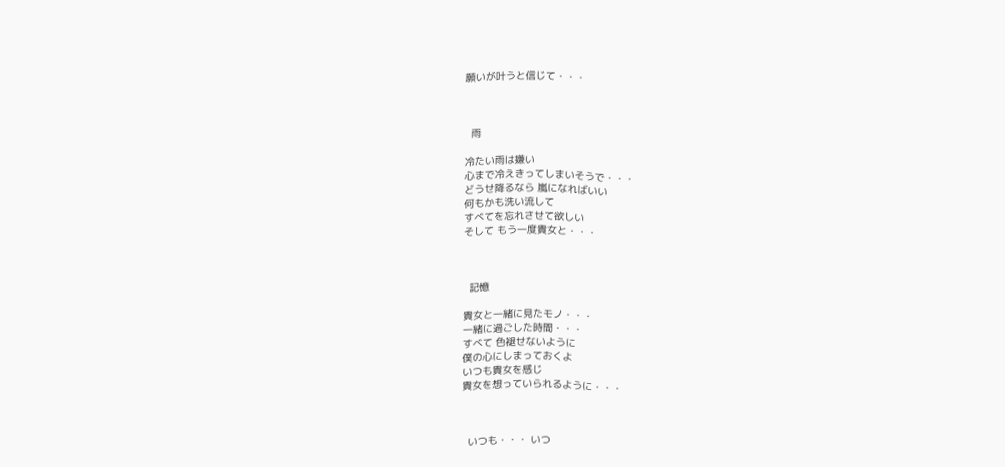願いが叶うと信じて・・・



  雨

冷たい雨は嫌い
心まで冷えきってしまいそうで・・・
どうせ降るなら 嵐になればいい
何もかも洗い流して
すべてを忘れさせて欲しい
そして もう一度貴女と・・・



  記憶

貴女と一緒に見たモノ・・・
一緒に過ごした時間・・・
すべて 色褪せないように
僕の心にしまっておくよ
いつも貴女を感じ
貴女を想っていられるように・・・



  いつも・・・ いつ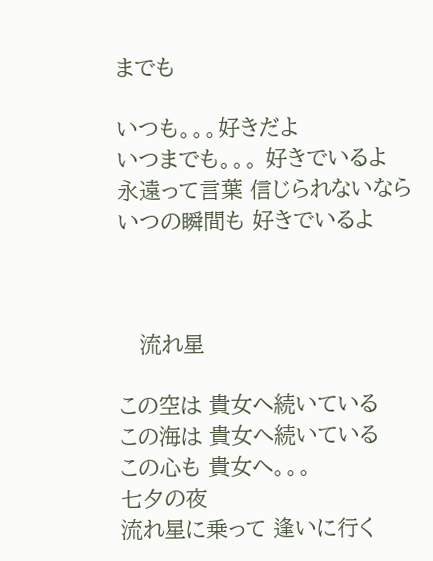までも

いつも。。。好きだよ
いつまでも。。。 好きでいるよ
永遠って言葉 信じられないなら
いつの瞬間も 好きでいるよ



   流れ星

この空は 貴女へ続いている
この海は 貴女へ続いている
この心も 貴女へ。。。
七夕の夜
流れ星に乗って 逢いに行く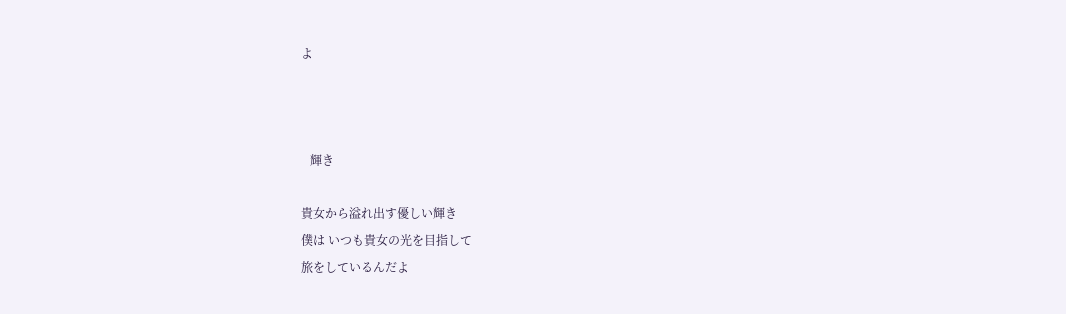よ



   輝き

貴女から溢れ出す優しい輝き
僕は いつも貴女の光を目指して
旅をしているんだよ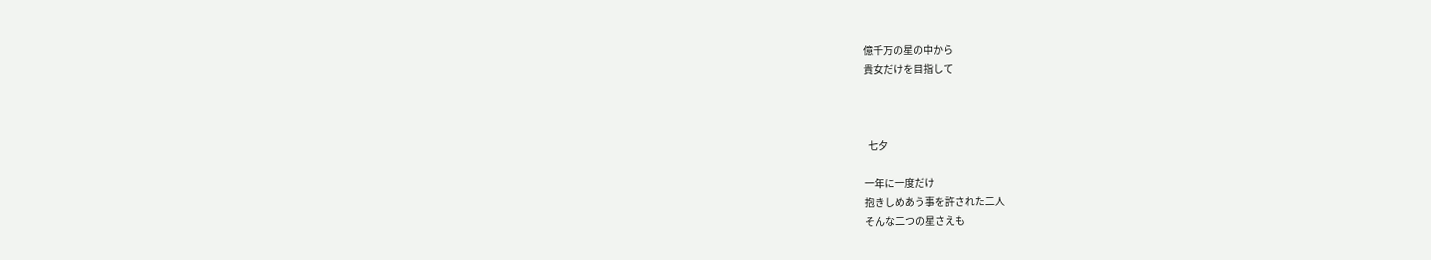億千万の星の中から
貴女だけを目指して



  七夕

一年に一度だけ
抱きしめあう事を許された二人
そんな二つの星さえも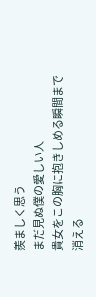羨ましく思う
まだ見ぬ僕の愛しい人
貴女をこの胸に抱きしめる瞬間まで
消える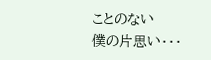ことのない
僕の片思い・・・